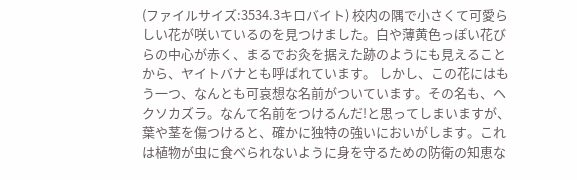(ファイルサイズ:3534.3キロバイト) 校内の隅で小さくて可愛らしい花が咲いているのを見つけました。白や薄黄色っぽい花びらの中心が赤く、まるでお灸を据えた跡のようにも見えることから、ヤイトバナとも呼ばれています。 しかし、この花にはもう一つ、なんとも可哀想な名前がついています。その名も、ヘクソカズラ。なんて名前をつけるんだ!と思ってしまいますが、葉や茎を傷つけると、確かに独特の強いにおいがします。これは植物が虫に食べられないように身を守るための防衛の知恵な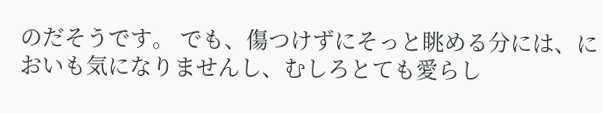のだそうです。 でも、傷つけずにそっと眺める分には、においも気になりませんし、むしろとても愛らし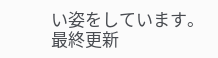い姿をしています。 最終更新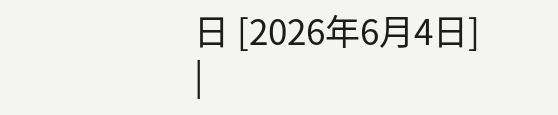日 [2026年6月4日]
|